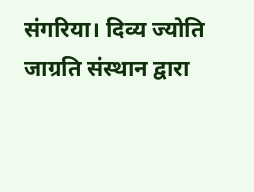संगरिया। दिव्य ज्योति जाग्रति संस्थान द्वारा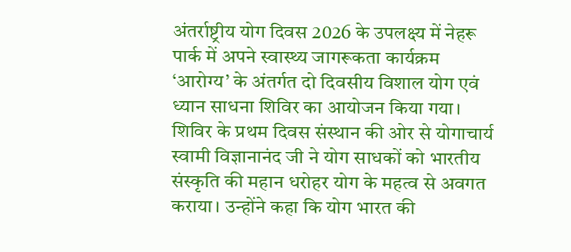अंतर्राष्ट्रीय योग दिवस 2026 के उपलक्ष्य में नेहरू पार्क में अपने स्वास्थ्य जागरूकता कार्यक्रम ‘आरोग्य’ के अंतर्गत दो दिवसीय विशाल योग एवं ध्यान साधना शिविर का आयोजन किया गया। शिविर के प्रथम दिवस संस्थान की ओर से योगाचार्य स्वामी विज्ञानानंद जी ने योग साधकों को भारतीय संस्कृति की महान धरोहर योग के महत्व से अवगत कराया। उन्होंने कहा कि योग भारत की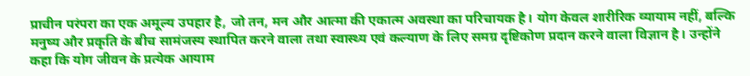प्राचीन परंपरा का एक अमूल्य उपहार है, जो तन, मन और आत्मा की एकात्म अवस्था का परिचायक है। योग केवल शारीरिक व्यायाम नहीं, बल्कि मनुष्य और प्रकृति के बीच सामंजस्य स्थापित करने वाला तथा स्वास्थ्य एवं कल्याण के लिए समग्र दृष्टिकोण प्रदान करने वाला विज्ञान है। उन्होंने कहा कि योग जीवन के प्रत्येक आयाम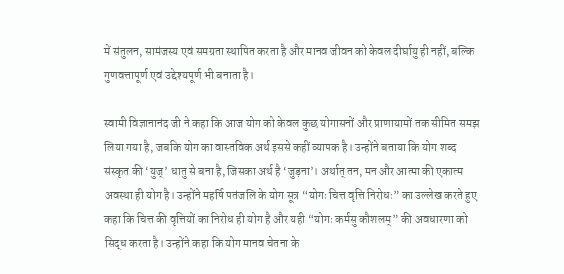में संतुलन, सामंजस्य एवं समग्रता स्थापित करता है और मानव जीवन को केवल दीर्घायु ही नहीं, बल्कि गुणवत्तापूर्ण एवं उद्देश्यपूर्ण भी बनाता है।

स्वामी विज्ञानानंद जी ने कहा कि आज योग को केवल कुछ योगासनों और प्राणायामों तक सीमित समझ लिया गया है, जबकि योग का वास्तविक अर्थ इससे कहीं व्यापक है। उन्होंने बताया कि योग शब्द संस्कृत की ‘युज्’ धातु से बना है, जिसका अर्थ है ‘जुड़ना’। अर्थात् तन, मन और आत्मा की एकात्म अवस्था ही योग है। उन्होंने महर्षि पतंजलि के योग सूत्र “योगः चित्त वृत्ति निरोधः” का उल्लेख करते हुए कहा कि चित्त की वृत्तियों का निरोध ही योग है और यही “योगः कर्मसु कौशलम्” की अवधारणा को सिद्ध करता है। उन्होंने कहा कि योग मानव चेतना के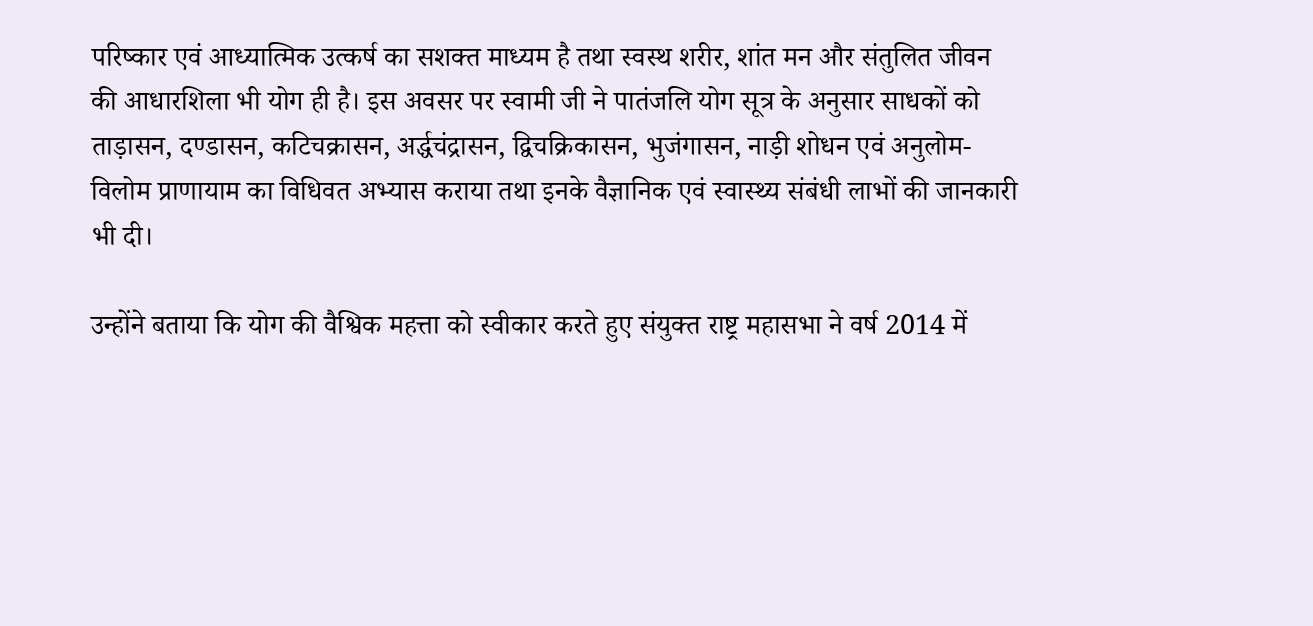परिष्कार एवं आध्यात्मिक उत्कर्ष का सशक्त माध्यम है तथा स्वस्थ शरीर, शांत मन और संतुलित जीवन की आधारशिला भी योग ही है। इस अवसर पर स्वामी जी ने पातंजलि योग सूत्र के अनुसार साधकों को ताड़ासन, दण्डासन, कटिचक्रासन, अर्द्धचंद्रासन, द्विचक्रिकासन, भुजंगासन, नाड़ी शोधन एवं अनुलोम-विलोम प्राणायाम का विधिवत अभ्यास कराया तथा इनके वैज्ञानिक एवं स्वास्थ्य संबंधी लाभों की जानकारी भी दी।

उन्होंने बताया कि योग की वैश्विक महत्ता को स्वीकार करते हुए संयुक्त राष्ट्र महासभा ने वर्ष 2014 में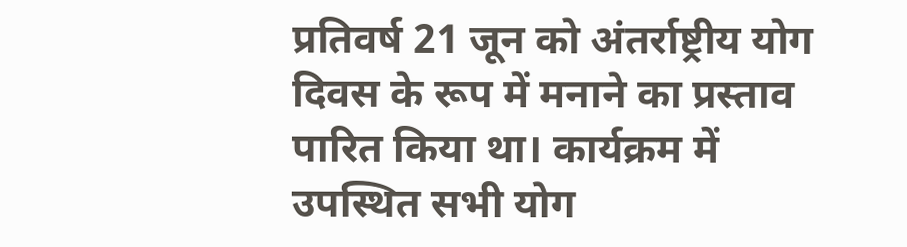प्रतिवर्ष 21 जून को अंतर्राष्ट्रीय योग दिवस के रूप में मनाने का प्रस्ताव पारित किया था। कार्यक्रम में उपस्थित सभी योग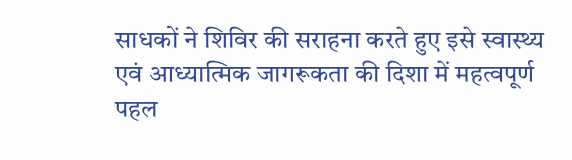साधकों ने शिविर की सराहना करते हुए इसे स्वास्थ्य एवं आध्यात्मिक जागरूकता की दिशा में महत्वपूर्ण पहल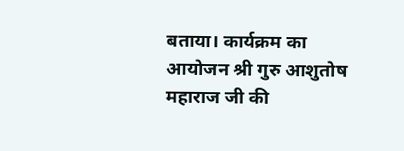बताया। कार्यक्रम का आयोजन श्री गुरु आशुतोष महाराज जी की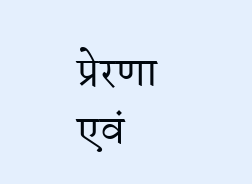प्रेरणा एवं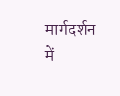मार्गदर्शन में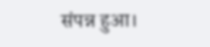संपन्न हुआ।